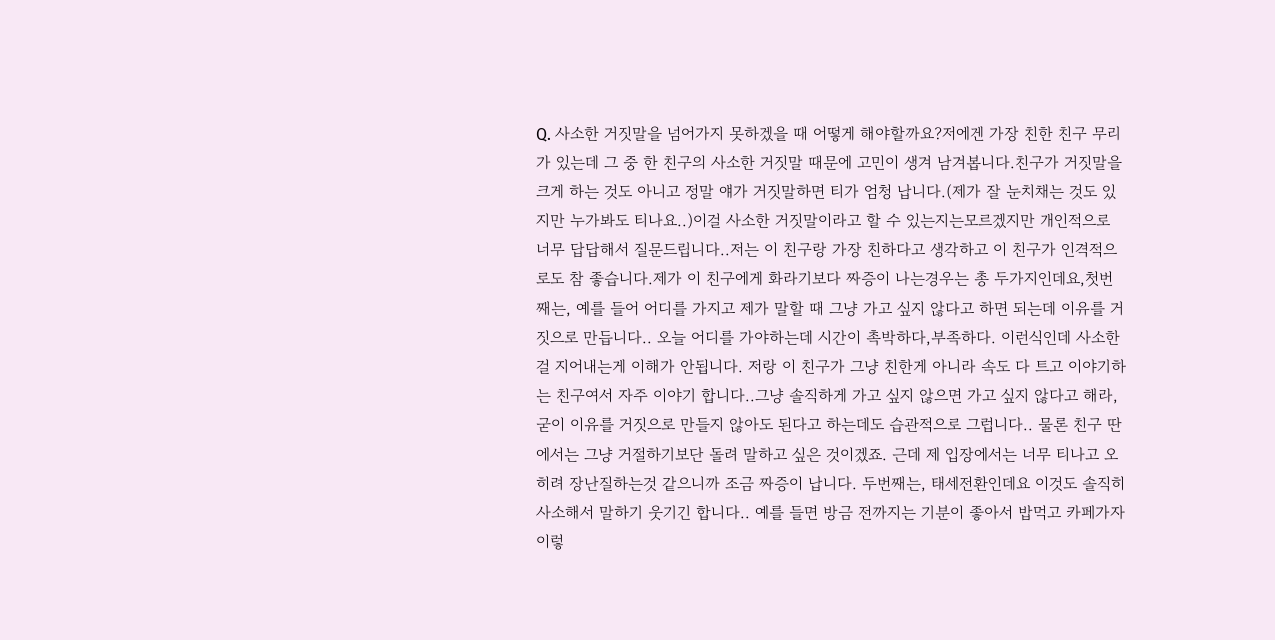Q. 사소한 거짓말을 넘어가지 못하겠을 때 어떻게 해야할까요?저에겐 가장 친한 친구 무리가 있는데 그 중 한 친구의 사소한 거짓말 때문에 고민이 생겨 남겨봅니다.친구가 거짓말을 크게 하는 것도 아니고 정말 얘가 거짓말하면 티가 엄청 납니다.(제가 잘 눈치채는 것도 있지만 누가봐도 티나요..)이걸 사소한 거짓말이라고 할 수 있는지는모르겠지만 개인적으로 너무 답답해서 질문드립니다..저는 이 친구랑 가장 친하다고 생각하고 이 친구가 인격적으로도 참 좋습니다.제가 이 친구에게 화라기보다 짜증이 나는경우는 총 두가지인데요,첫번째는, 예를 들어 어디를 가지고 제가 말할 때 그냥 가고 싶지 않다고 하면 되는데 이유를 거짓으로 만듭니다.. 오늘 어디를 가야하는데 시간이 촉박하다,부족하다. 이런식인데 사소한걸 지어내는게 이해가 안됩니다. 저랑 이 친구가 그냥 친한게 아니라 속도 다 트고 이야기하는 친구여서 자주 이야기 합니다..그냥 솔직하게 가고 싶지 않으면 가고 싶지 않다고 해라, 굳이 이유를 거짓으로 만들지 않아도 된다고 하는데도 습관적으로 그럽니다.. 물론 친구 딴에서는 그냥 거절하기보단 돌려 말하고 싶은 것이겠죠. 근데 제 입장에서는 너무 티나고 오히려 장난질하는것 같으니까 조금 짜증이 납니다. 두번째는, 태세전환인데요 이것도 솔직히 사소해서 말하기 웃기긴 합니다.. 예를 들면 방금 전까지는 기분이 좋아서 밥먹고 카페가자 이렇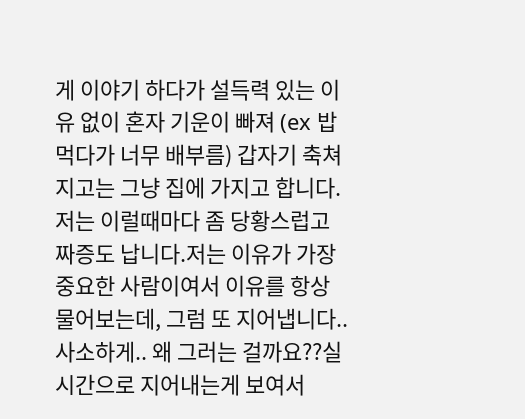게 이야기 하다가 설득력 있는 이유 없이 혼자 기운이 빠져 (ex 밥 먹다가 너무 배부름) 갑자기 축쳐지고는 그냥 집에 가지고 합니다. 저는 이럴때마다 좀 당황스럽고 짜증도 납니다.저는 이유가 가장 중요한 사람이여서 이유를 항상 물어보는데, 그럼 또 지어냅니다.. 사소하게.. 왜 그러는 걸까요??실시간으로 지어내는게 보여서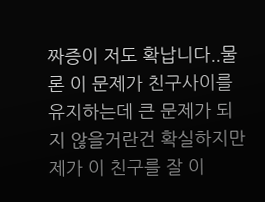짜증이 저도 확납니다..물론 이 문제가 친구사이를 유지하는데 큰 문제가 되지 않을거란건 확실하지만 제가 이 친구를 잘 이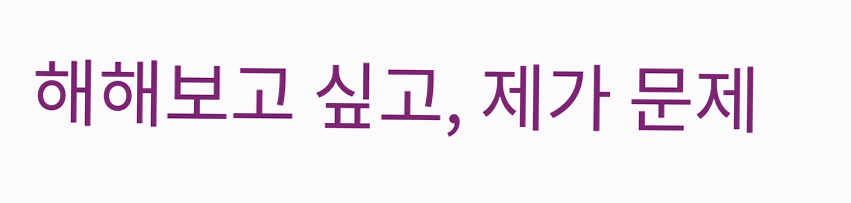해해보고 싶고, 제가 문제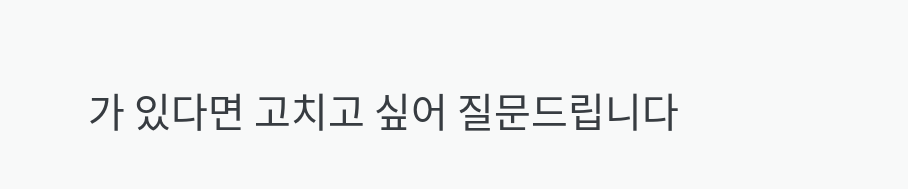가 있다면 고치고 싶어 질문드립니다